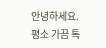안녕하세요.
평소 가끔 톡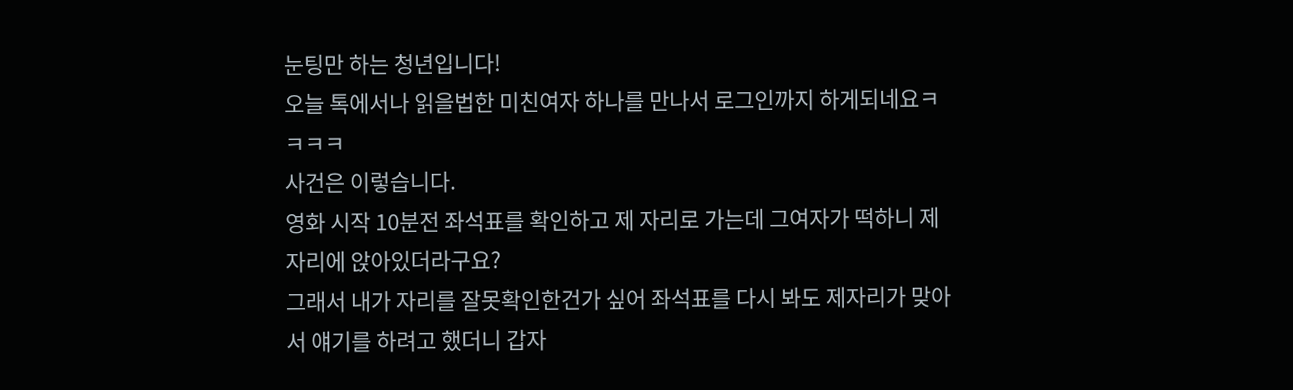눈팅만 하는 청년입니다!
오늘 톡에서나 읽을법한 미친여자 하나를 만나서 로그인까지 하게되네요ㅋㅋㅋㅋ
사건은 이렇습니다.
영화 시작 10분전 좌석표를 확인하고 제 자리로 가는데 그여자가 떡하니 제자리에 앉아있더라구요?
그래서 내가 자리를 잘못확인한건가 싶어 좌석표를 다시 봐도 제자리가 맞아서 얘기를 하려고 했더니 갑자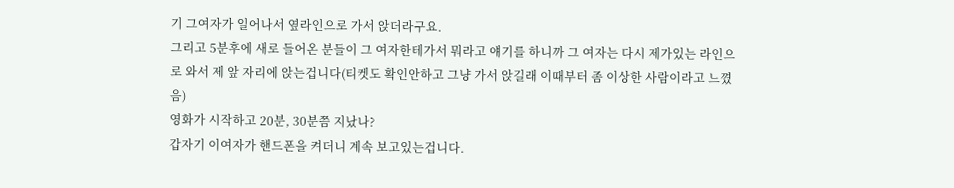기 그여자가 일어나서 옆라인으로 가서 앉더라구요.
그리고 5분후에 새로 들어온 분들이 그 여자한테가서 뭐라고 얘기를 하니까 그 여자는 다시 제가있는 라인으로 와서 제 앞 자리에 앉는겁니다(티켓도 확인안하고 그냥 가서 앉길래 이때부터 좀 이상한 사람이라고 느꼈음)
영화가 시작하고 20분, 30분쯤 지났나?
갑자기 이여자가 핸드폰을 켜더니 계속 보고있는겁니다.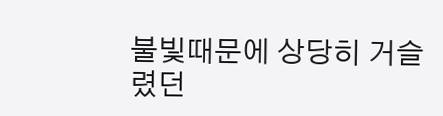불빛때문에 상당히 거슬렸던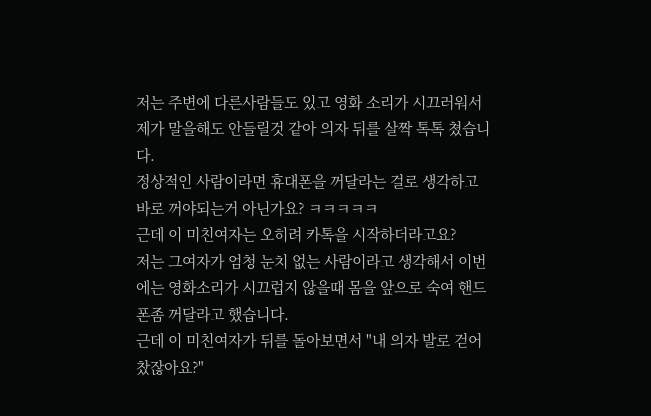저는 주변에 다른사람들도 있고 영화 소리가 시끄러워서 제가 말을해도 안들릴것 같아 의자 뒤를 살짝 톡톡 쳤습니다.
정상적인 사람이라면 휴대폰을 꺼달라는 걸로 생각하고 바로 꺼야되는거 아닌가요? ㅋㅋㅋㅋㅋ
근데 이 미친여자는 오히려 카톡을 시작하더라고요?
저는 그여자가 엄청 눈치 없는 사람이라고 생각해서 이번에는 영화소리가 시끄럽지 않을때 몸을 앞으로 숙여 핸드폰좀 꺼달라고 했습니다.
근데 이 미친여자가 뒤를 돌아보면서 "내 의자 발로 걷어찼잖아요?"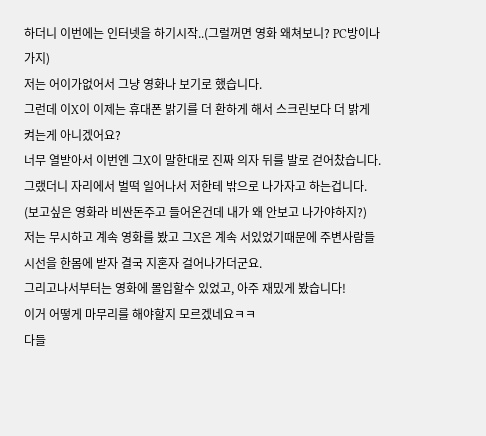하더니 이번에는 인터넷을 하기시작..(그럴꺼면 영화 왜쳐보니? PC방이나가지)
저는 어이가없어서 그냥 영화나 보기로 했습니다.
그런데 이X이 이제는 휴대폰 밝기를 더 환하게 해서 스크린보다 더 밝게 켜는게 아니겠어요?
너무 열받아서 이번엔 그X이 말한대로 진짜 의자 뒤를 발로 걷어찼습니다.
그랬더니 자리에서 벌떡 일어나서 저한테 밖으로 나가자고 하는겁니다.
(보고싶은 영화라 비싼돈주고 들어온건데 내가 왜 안보고 나가야하지?)
저는 무시하고 계속 영화를 봤고 그X은 계속 서있었기때문에 주변사람들 시선을 한몸에 받자 결국 지혼자 걸어나가더군요.
그리고나서부터는 영화에 몰입할수 있었고, 아주 재밌게 봤습니다!
이거 어떻게 마무리를 해야할지 모르겠네요ㅋㅋ
다들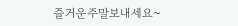즐거운주말보내세요~